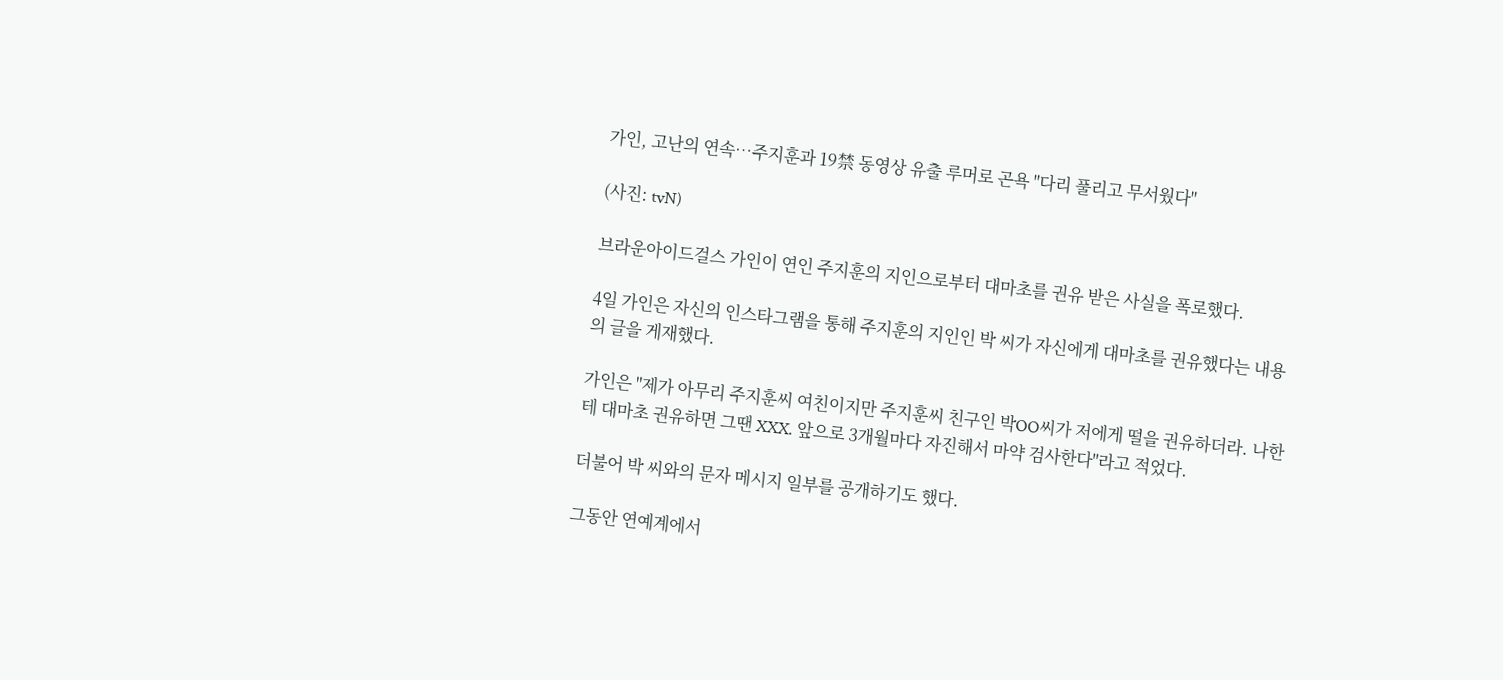가인, 고난의 연속…주지훈과 19禁 동영상 유출 루머로 곤욕 "다리 풀리고 무서웠다"

(사진: tvN)

브라운아이드걸스 가인이 연인 주지훈의 지인으로부터 대마초를 권유 받은 사실을 폭로했다.

4일 가인은 자신의 인스타그램을 통해 주지훈의 지인인 박 씨가 자신에게 대마초를 권유했다는 내용의 글을 게재했다.

가인은 "제가 아무리 주지훈씨 여친이지만 주지훈씨 친구인 박OO씨가 저에게 떨을 권유하더라. 나한테 대마초 권유하면 그땐 XXX. 앞으로 3개월마다 자진해서 마약 검사한다"라고 적었다.

더불어 박 씨와의 문자 메시지 일부를 공개하기도 했다.

그동안 연예계에서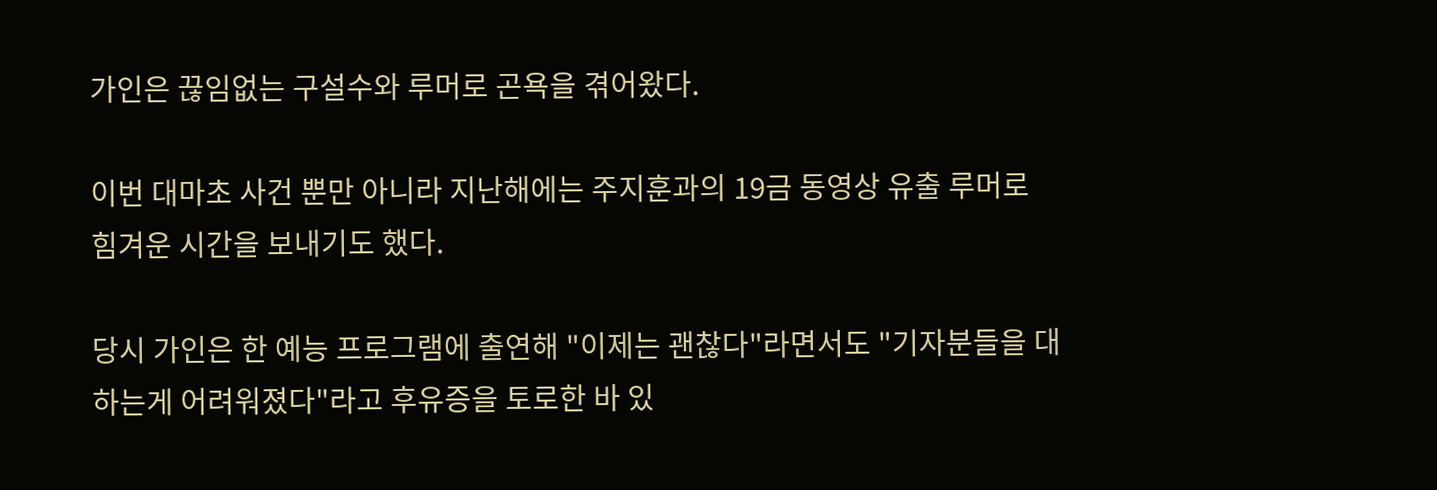가인은 끊임없는 구설수와 루머로 곤욕을 겪어왔다.

이번 대마초 사건 뿐만 아니라 지난해에는 주지훈과의 19금 동영상 유출 루머로 힘겨운 시간을 보내기도 했다.

당시 가인은 한 예능 프로그램에 출연해 "이제는 괜찮다"라면서도 "기자분들을 대하는게 어려워졌다"라고 후유증을 토로한 바 있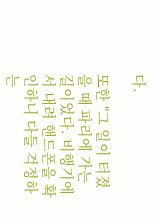다.

또한 "그 일이 터졌을 때 파리에 가는 길이었다. 비행기에서 내려 핸드폰을 확인하니 다들 걱정하는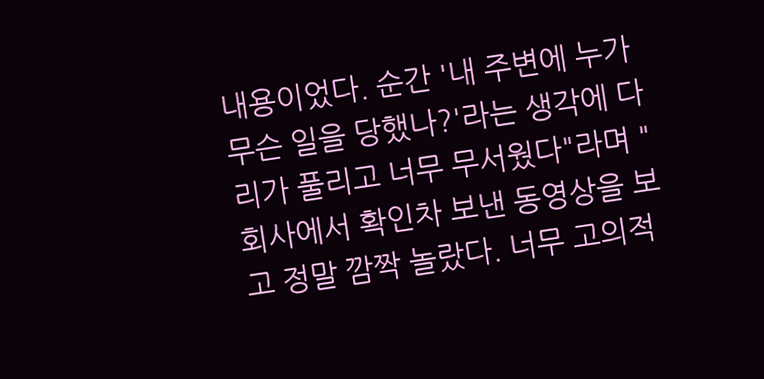내용이었다. 순간 '내 주변에 누가 무슨 일을 당했나?'라는 생각에 다리가 풀리고 너무 무서웠다"라며 "회사에서 확인차 보낸 동영상을 보고 정말 깜짝 놀랐다. 너무 고의적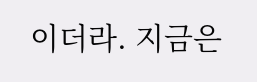이더라. 지금은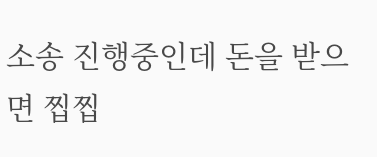소송 진행중인데 돈을 받으면 찝찝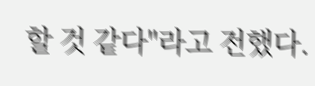할 것 같다"라고 전했다.